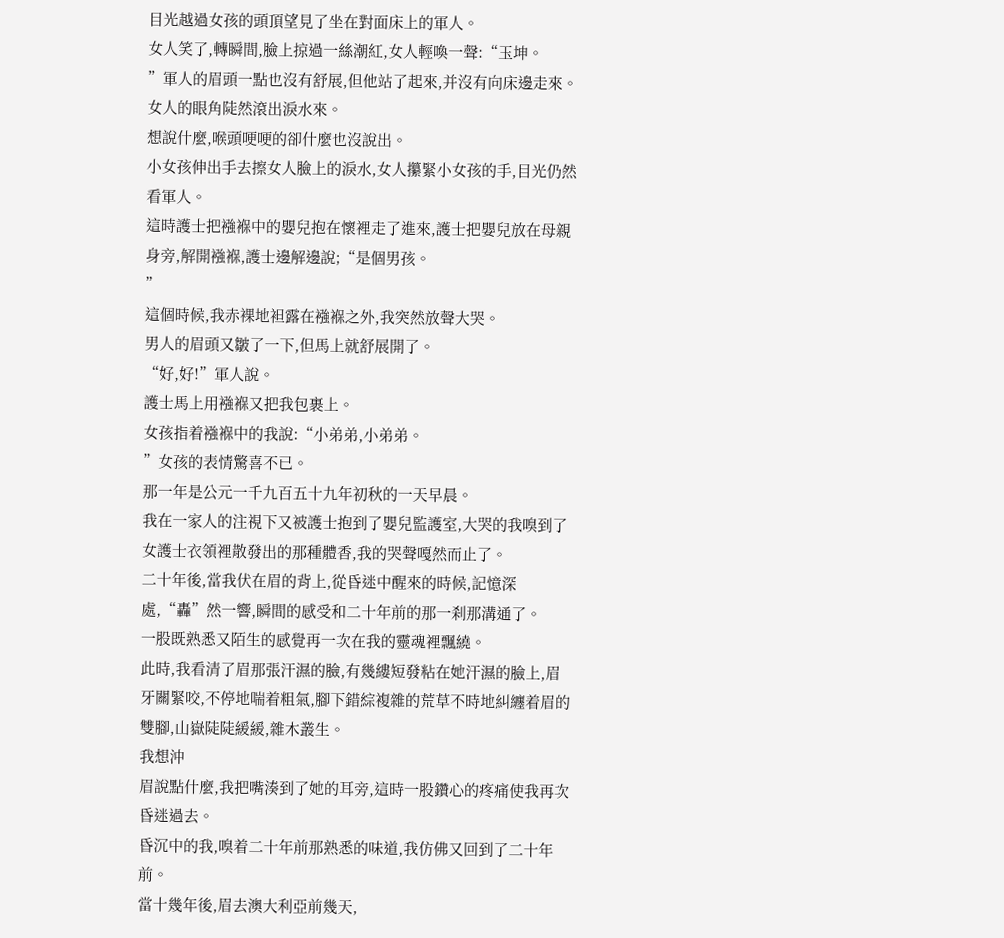目光越過女孩的頭頂望見了坐在對面床上的軍人。
女人笑了,轉瞬間,臉上掠過一絲潮紅,女人輕喚一聲:“玉坤。
”軍人的眉頭一點也沒有舒展,但他站了起來,并沒有向床邊走來。
女人的眼角陡然滾出淚水來。
想說什麼,喉頭哽哽的卻什麼也沒說出。
小女孩伸出手去擦女人臉上的淚水,女人攥緊小女孩的手,目光仍然看軍人。
這時護士把襁褓中的嬰兒抱在懷裡走了進來,護士把嬰兒放在母親身旁,解開襁褓,護士邊解邊說;“是個男孩。
”
這個時候,我赤裸地袒露在襁褓之外,我突然放聲大哭。
男人的眉頭又皺了一下,但馬上就舒展開了。
“好,好!”軍人說。
護士馬上用襁褓又把我包裹上。
女孩指着襁褓中的我說:“小弟弟,小弟弟。
”女孩的表情驚喜不已。
那一年是公元一千九百五十九年初秋的一天早晨。
我在一家人的注視下又被護士抱到了嬰兒監護室,大哭的我嗅到了女護士衣領裡散發出的那種體香,我的哭聲嘎然而止了。
二十年後,當我伏在眉的背上,從昏迷中醒來的時候,記憶深處,“轟”然一響,瞬間的感受和二十年前的那一刹那溝通了。
一股既熟悉又陌生的感覺再一次在我的靈魂裡飄繞。
此時,我看清了眉那張汗濕的臉,有幾縷短發粘在她汗濕的臉上,眉牙關緊咬,不停地喘着粗氣,腳下錯綜複雜的荒草不時地糾纏着眉的雙腳,山嶽陡陡緩緩,雜木叢生。
我想沖
眉說點什麼,我把嘴湊到了她的耳旁,這時一股鑽心的疼痛使我再次昏迷過去。
昏沉中的我,嗅着二十年前那熟悉的味道,我仿佛又回到了二十年前。
當十幾年後,眉去澳大利亞前幾天,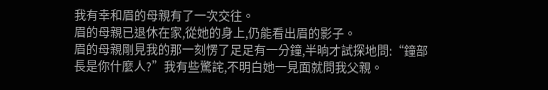我有幸和眉的母親有了一次交往。
眉的母親已退休在家,從她的身上,仍能看出眉的影子。
眉的母親剛見我的那一刻愣了足足有一分鐘,半晌才試探地問:“鐘部長是你什麼人?”我有些驚詫,不明白她一見面就問我父親。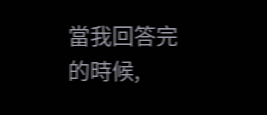當我回答完的時候,